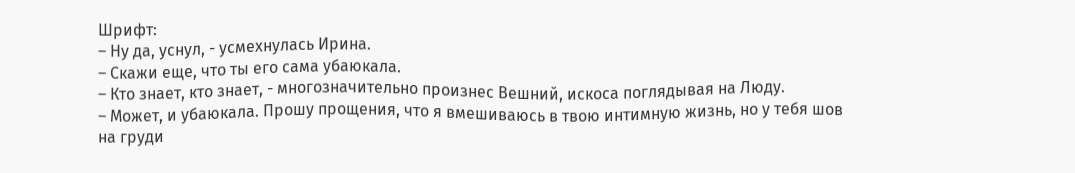Шрифт:
– Ну да, уснул, - усмехнулась Ирина.
– Скажи еще, что ты его сама убаюкала.
– Кто знает, кто знает, - многозначительно произнес Вешний, искоса поглядывая на Люду.
– Может, и убаюкала. Прошу прощения, что я вмешиваюсь в твою интимную жизнь, но у тебя шов на груди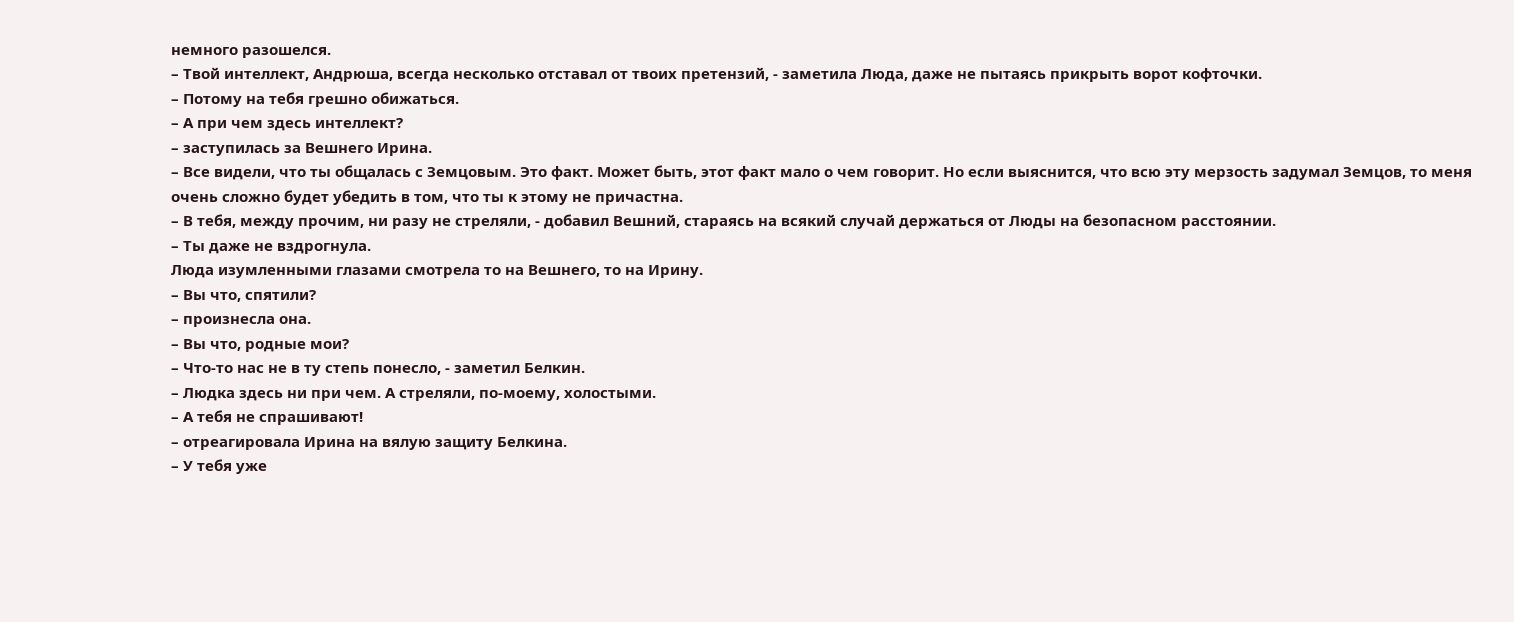немного разошелся.
– Твой интеллект, Андрюша, всегда несколько отставал от твоих претензий, - заметила Люда, даже не пытаясь прикрыть ворот кофточки.
– Потому на тебя грешно обижаться.
– А при чем здесь интеллект?
– заступилась за Вешнего Ирина.
– Все видели, что ты общалась с Земцовым. Это факт. Может быть, этот факт мало о чем говорит. Но если выяснится, что всю эту мерзость задумал Земцов, то меня очень сложно будет убедить в том, что ты к этому не причастна.
– В тебя, между прочим, ни разу не стреляли, - добавил Вешний, стараясь на всякий случай держаться от Люды на безопасном расстоянии.
– Ты даже не вздрогнула.
Люда изумленными глазами смотрела то на Вешнего, то на Ирину.
– Вы что, спятили?
– произнесла она.
– Вы что, родные мои?
– Что-то нас не в ту степь понесло, - заметил Белкин.
– Людка здесь ни при чем. А стреляли, по-моему, холостыми.
– А тебя не спрашивают!
– отреагировала Ирина на вялую защиту Белкина.
– У тебя уже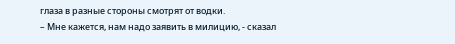глаза в разные стороны смотрят от водки.
– Мне кажется, нам надо заявить в милицию, - сказал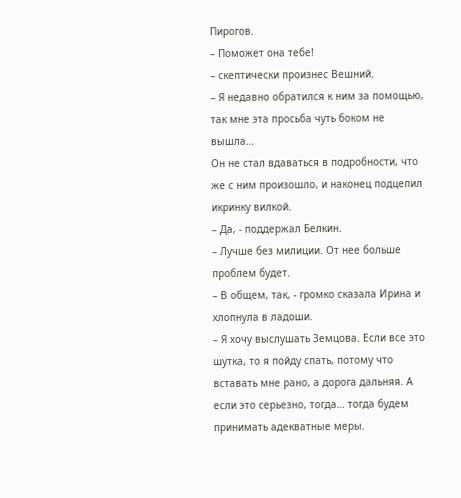Пирогов.
– Поможет она тебе!
– скептически произнес Вешний.
– Я недавно обратился к ним за помощью, так мне эта просьба чуть боком не вышла…
Он не стал вдаваться в подробности, что же с ним произошло, и наконец подцепил икринку вилкой.
– Да, - поддержал Белкин.
– Лучше без милиции. От нее больше проблем будет.
– В общем, так, - громко сказала Ирина и хлопнула в ладоши.
– Я хочу выслушать Земцова. Если все это шутка, то я пойду спать, потому что вставать мне рано, а дорога дальняя. А если это серьезно, тогда… тогда будем принимать адекватные меры.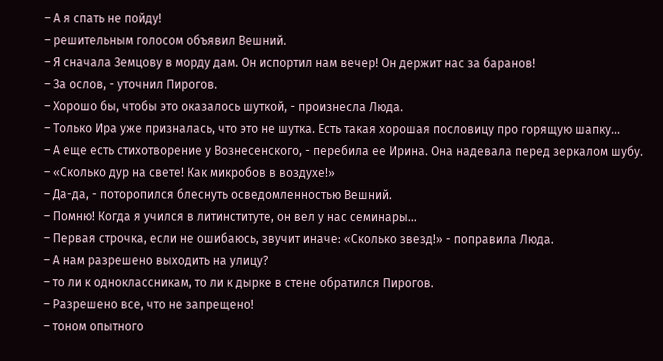– А я спать не пойду!
– решительным голосом объявил Вешний.
– Я сначала Земцову в морду дам. Он испортил нам вечер! Он держит нас за баранов!
– За ослов, - уточнил Пирогов.
– Хорошо бы, чтобы это оказалось шуткой, - произнесла Люда.
– Только Ира уже призналась, что это не шутка. Есть такая хорошая пословицу про горящую шапку…
– А еще есть стихотворение у Вознесенского, - перебила ее Ирина. Она надевала перед зеркалом шубу.
– «Сколько дур на свете! Как микробов в воздухе!»
– Да-да, - поторопился блеснуть осведомленностью Вешний.
– Помню! Когда я учился в литинституте, он вел у нас семинары…
– Первая строчка, если не ошибаюсь, звучит иначе: «Сколько звезд!» - поправила Люда.
– А нам разрешено выходить на улицу?
– то ли к одноклассникам, то ли к дырке в стене обратился Пирогов.
– Разрешено все, что не запрещено!
– тоном опытного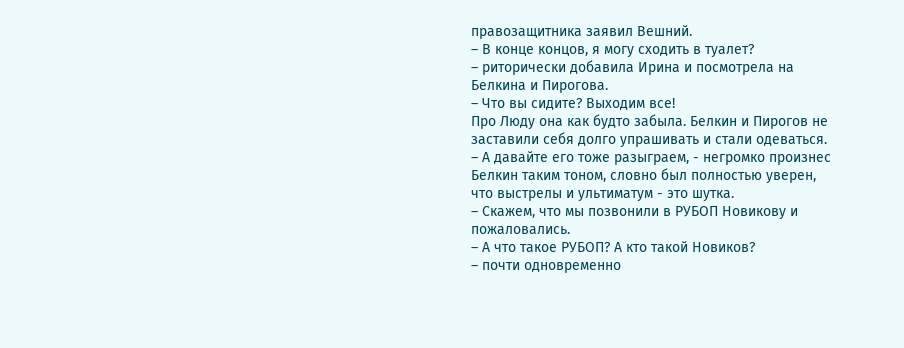правозащитника заявил Вешний.
– В конце концов, я могу сходить в туалет?
– риторически добавила Ирина и посмотрела на Белкина и Пирогова.
– Что вы сидите? Выходим все!
Про Люду она как будто забыла. Белкин и Пирогов не заставили себя долго упрашивать и стали одеваться.
– А давайте его тоже разыграем, - негромко произнес Белкин таким тоном, словно был полностью уверен, что выстрелы и ультиматум - это шутка.
– Скажем, что мы позвонили в РУБОП Новикову и пожаловались.
– А что такое РУБОП? А кто такой Новиков?
– почти одновременно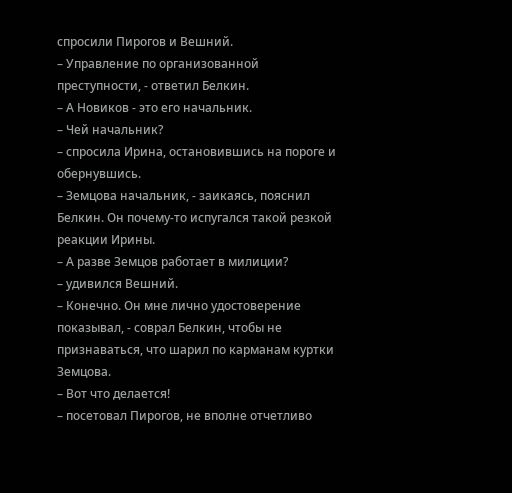спросили Пирогов и Вешний.
– Управление по организованной преступности, - ответил Белкин.
– А Новиков - это его начальник.
– Чей начальник?
– спросила Ирина, остановившись на пороге и обернувшись.
– Земцова начальник, - заикаясь, пояснил Белкин. Он почему-то испугался такой резкой реакции Ирины.
– А разве Земцов работает в милиции?
– удивился Вешний.
– Конечно. Он мне лично удостоверение показывал, - соврал Белкин, чтобы не признаваться, что шарил по карманам куртки Земцова.
– Вот что делается!
– посетовал Пирогов, не вполне отчетливо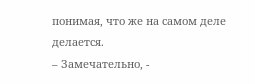понимая, что же на самом деле делается.
– Замечательно, -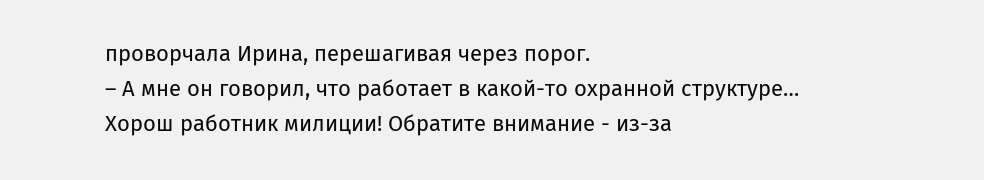проворчала Ирина, перешагивая через порог.
– А мне он говорил, что работает в какой-то охранной структуре… Хорош работник милиции! Обратите внимание - из-за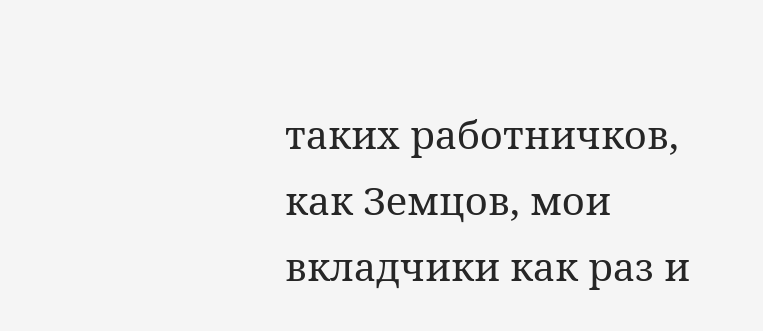таких работничков, как Земцов, мои вкладчики как раз и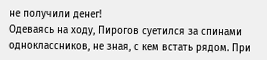не получили денег!
Одеваясь на ходу, Пирогов суетился за спинами одноклассников, не зная, с кем встать рядом. При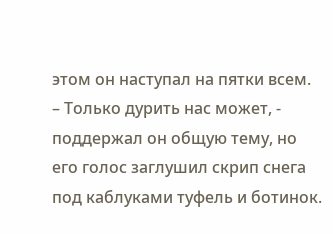этом он наступал на пятки всем.
– Только дурить нас может, - поддержал он общую тему, но его голос заглушил скрип снега под каблуками туфель и ботинок.